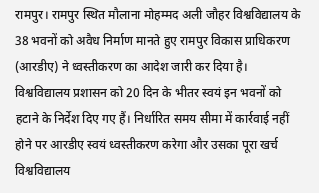रामपुर। रामपुर स्थित मौलाना मोहम्मद अली जौहर विश्वविद्यालय के 38 भवनों को अवैध निर्माण मानते हुए रामपुर विकास प्राधिकरण (आरडीए) ने ध्वस्तीकरण का आदेश जारी कर दिया है। विश्वविद्यालय प्रशासन को 20 दिन के भीतर स्वयं इन भवनों को हटाने के निर्देश दिए गए हैं। निर्धारित समय सीमा में कार्रवाई नहीं होने पर आरडीए स्वयं ध्वस्तीकरण करेगा और उसका पूरा खर्च विश्वविद्यालय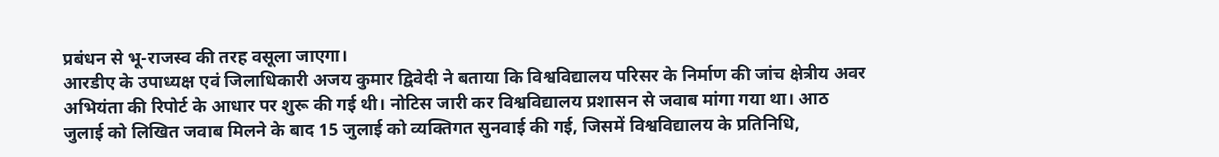प्रबंधन से भू-राजस्व की तरह वसूला जाएगा।
आरडीए के उपाध्यक्ष एवं जिलाधिकारी अजय कुमार द्विवेदी ने बताया कि विश्वविद्यालय परिसर के निर्माण की जांच क्षेत्रीय अवर अभियंता की रिपोर्ट के आधार पर शुरू की गई थी। नोटिस जारी कर विश्वविद्यालय प्रशासन से जवाब मांगा गया था। आठ जुलाई को लिखित जवाब मिलने के बाद 15 जुलाई को व्यक्तिगत सुनवाई की गई, जिसमें विश्वविद्यालय के प्रतिनिधि,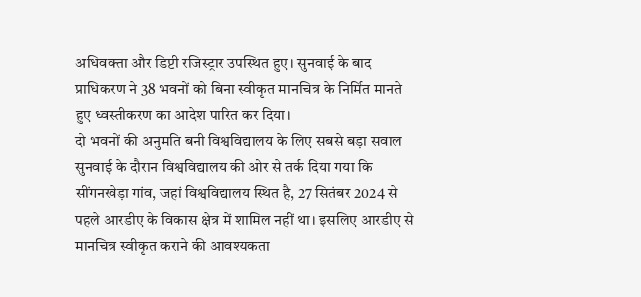अधिवक्ता और डिप्टी रजिस्ट्रार उपस्थित हुए। सुनवाई के बाद प्राधिकरण ने 38 भवनों को बिना स्वीकृत मानचित्र के निर्मित मानते हुए ध्वस्तीकरण का आदेश पारित कर दिया।
दो भवनों की अनुमति बनी विश्वविद्यालय के लिए सबसे बड़ा सवाल
सुनवाई के दौरान विश्वविद्यालय की ओर से तर्क दिया गया कि सींगनखेड़ा गांव, जहां विश्वविद्यालय स्थित है, 27 सितंबर 2024 से पहले आरडीए के विकास क्षेत्र में शामिल नहीं था। इसलिए आरडीए से मानचित्र स्वीकृत कराने की आवश्यकता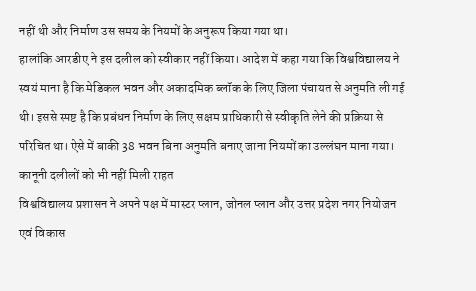नहीं थी और निर्माण उस समय के नियमों के अनुरूप किया गया था।
हालांकि आरडीए ने इस दलील को स्वीकार नहीं किया। आदेश में कहा गया कि विश्वविद्यालय ने स्वयं माना है कि मेडिकल भवन और अकादमिक ब्लॉक के लिए जिला पंचायत से अनुमति ली गई थी। इससे स्पष्ट है कि प्रबंधन निर्माण के लिए सक्षम प्राधिकारी से स्वीकृति लेने की प्रक्रिया से परिचित था। ऐसे में बाकी 38 भवन बिना अनुमति बनाए जाना नियमों का उल्लंघन माना गया।
कानूनी दलीलों को भी नहीं मिली राहत
विश्वविद्यालय प्रशासन ने अपने पक्ष में मास्टर प्लान, जोनल प्लान और उत्तर प्रदेश नगर नियोजन एवं विकास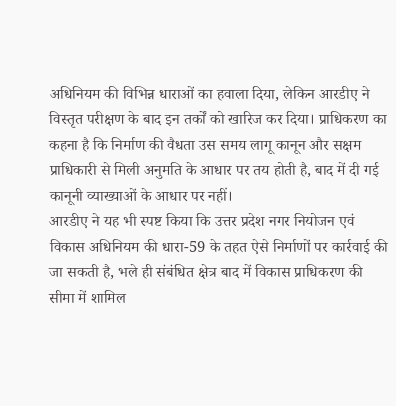अधिनियम की विभिन्न धाराओं का हवाला दिया, लेकिन आरडीए ने विस्तृत परीक्षण के बाद इन तर्कों को खारिज कर दिया। प्राधिकरण का कहना है कि निर्माण की वैधता उस समय लागू कानून और सक्षम प्राधिकारी से मिली अनुमति के आधार पर तय होती है, बाद में दी गई कानूनी व्याख्याओं के आधार पर नहीं।
आरडीए ने यह भी स्पष्ट किया कि उत्तर प्रदेश नगर नियोजन एवं विकास अधिनियम की धारा-59 के तहत ऐसे निर्माणों पर कार्रवाई की जा सकती है, भले ही संबंधित क्षेत्र बाद में विकास प्राधिकरण की सीमा में शामिल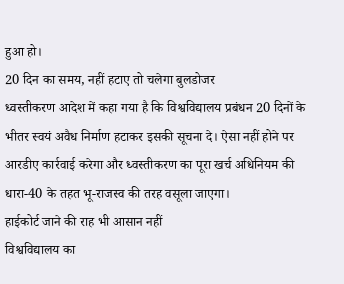हुआ हो।
20 दिन का समय, नहीं हटाए तो चलेगा बुलडोजर
ध्वस्तीकरण आदेश में कहा गया है कि विश्वविद्यालय प्रबंधन 20 दिनों के भीतर स्वयं अवैध निर्माण हटाकर इसकी सूचना दे। ऐसा नहीं होने पर आरडीए कार्रवाई करेगा और ध्वस्तीकरण का पूरा खर्च अधिनियम की धारा-40 के तहत भू-राजस्व की तरह वसूला जाएगा।
हाईकोर्ट जाने की राह भी आसान नहीं
विश्वविद्यालय का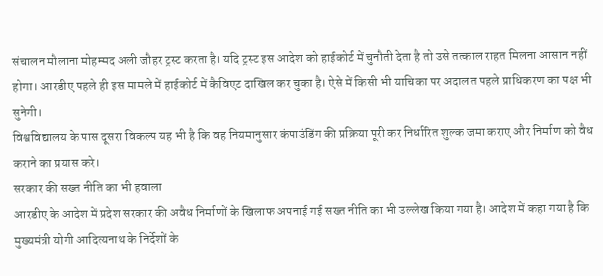संचालन मौलाना मोहम्मद अली जौहर ट्रस्ट करता है। यदि ट्रस्ट इस आदेश को हाईकोर्ट में चुनौती देता है तो उसे तत्काल राहत मिलना आसान नहीं होगा। आरडीए पहले ही इस मामले में हाईकोर्ट में कैविएट दाखिल कर चुका है। ऐसे में किसी भी याचिका पर अदालत पहले प्राधिकरण का पक्ष भी सुनेगी।
विश्वविद्यालय के पास दूसरा विकल्प यह भी है कि वह नियमानुसार कंपाउंडिंग की प्रक्रिया पूरी कर निर्धारित शुल्क जमा कराए और निर्माण को वैध कराने का प्रयास करे।
सरकार की सख्त नीति का भी हवाला
आरडीए के आदेश में प्रदेश सरकार की अवैध निर्माणों के खिलाफ अपनाई गई सख्त नीति का भी उल्लेख किया गया है। आदेश में कहा गया है कि मुख्यमंत्री योगी आदित्यनाथ के निर्देशों के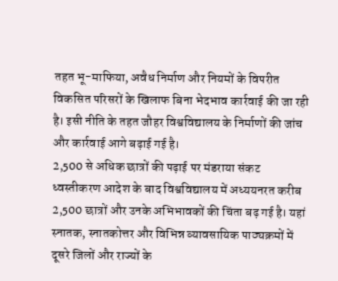तहत भू-माफिया, अवैध निर्माण और नियमों के विपरीत विकसित परिसरों के खिलाफ बिना भेदभाव कार्रवाई की जा रही है। इसी नीति के तहत जौहर विश्वविद्यालय के निर्माणों की जांच और कार्रवाई आगे बढ़ाई गई है।
2,500 से अधिक छात्रों की पढ़ाई पर मंडराया संकट
ध्वस्तीकरण आदेश के बाद विश्वविद्यालय में अध्ययनरत करीब 2,500 छात्रों और उनके अभिभावकों की चिंता बढ़ गई है। यहां स्नातक, स्नातकोत्तर और विभिन्न व्यावसायिक पाठ्यक्रमों में दूसरे जिलों और राज्यों के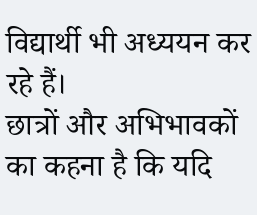विद्यार्थी भी अध्ययन कर रहे हैं।
छात्रों और अभिभावकों का कहना है कि यदि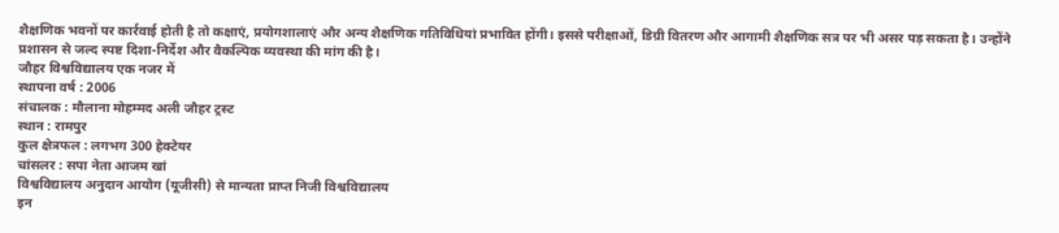शैक्षणिक भवनों पर कार्रवाई होती है तो कक्षाएं, प्रयोगशालाएं और अन्य शैक्षणिक गतिविधियां प्रभावित होंगी। इससे परीक्षाओं, डिग्री वितरण और आगामी शैक्षणिक सत्र पर भी असर पड़ सकता है। उन्होंने प्रशासन से जल्द स्पष्ट दिशा-निर्देश और वैकल्पिक व्यवस्था की मांग की है।
जौहर विश्वविद्यालय एक नजर में
स्थापना वर्ष : 2006
संचालक : मौलाना मोहम्मद अली जौहर ट्रस्ट
स्थान : रामपुर
कुल क्षेत्रफल : लगभग 300 हेक्टेयर
चांसलर : सपा नेता आजम खां
विश्वविद्यालय अनुदान आयोग (यूजीसी) से मान्यता प्राप्त निजी विश्वविद्यालय
इन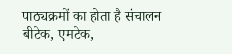पाठ्यक्रमों का होता है संचालन
बीटेक, एमटेक,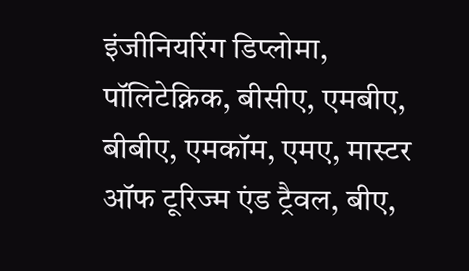इंजीनियरिंग डिप्लोमा, पॉलिटेक्निक, बीसीए, एमबीए, बीबीए, एमकॉम, एमए, मास्टर ऑफ टूरिज्म एंड ट्रैवल, बीए,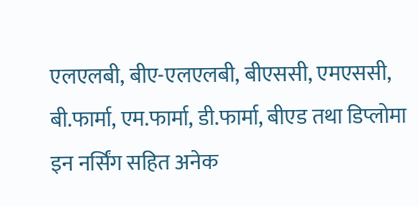एलएलबी, बीए-एलएलबी, बीएससी, एमएससी, बी.फार्मा, एम.फार्मा, डी.फार्मा, बीएड तथा डिप्लोमा इन नर्सिंग सहित अनेक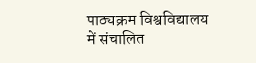पाठ्यक्रम विश्वविद्यालय में संचालित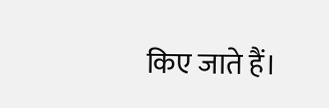किए जाते हैं।